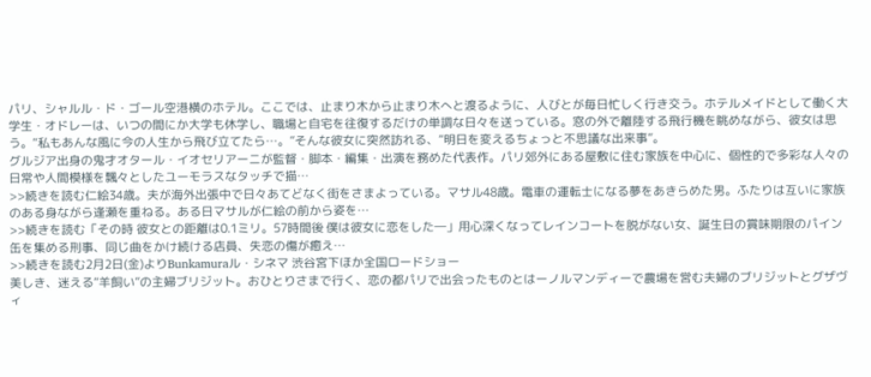パリ、シャルル・ド・ゴール空港横のホテル。ここでは、止まり木から止まり木へと渡るように、人びとが毎日忙しく行き交う。ホテルメイドとして働く大学生・オドレーは、いつの間にか大学も休学し、職場と自宅を往復するだけの単調な日々を送っている。窓の外で離陸する飛行機を眺めながら、彼女は思う。“私もあんな風に今の人生から飛び立てたら…。”そんな彼女に突然訪れる、“明日を変えるちょっと不思議な出来事”。
グルジア出身の鬼才オタール・イオセリアーニが監督・脚本・編集・出演を務めた代表作。パリ郊外にある屋敷に住む家族を中心に、個性的で多彩な人々の日常や人間模様を飄々としたユーモラスなタッチで描…
>>続きを読む仁絵34歳。夫が海外出張中で日々あてどなく街をさまよっている。マサル48歳。電車の運転士になる夢をあきらめた男。ふたりは互いに家族のある身ながら逢瀬を重ねる。ある日マサルが仁絵の前から姿を…
>>続きを読む「その時 彼女との距離は0.1ミリ。57時間後 僕は彼女に恋をした―」用心深くなってレインコートを脱がない女、誕生日の賞味期限のパイン缶を集める刑事、同じ曲をかけ続ける店員、失恋の傷が癒え…
>>続きを読む2月2日(金)よりBunkamuraル・シネマ 渋谷宮下ほか全国ロードショー
美しき、迷える“羊飼い”の主婦ブリジット。おひとりさまで行く、恋の都パリで出会ったものとはーノルマンディーで農場を営む夫婦のブリジットとグザヴィ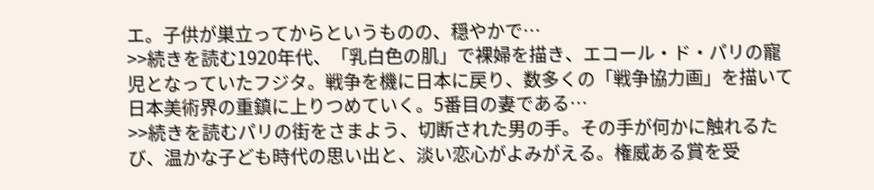エ。子供が巣立ってからというものの、穏やかで…
>>続きを読む1920年代、「乳白色の肌」で裸婦を描き、エコール・ド・パリの寵児となっていたフジタ。戦争を機に日本に戻り、数多くの「戦争協力画」を描いて日本美術界の重鎮に上りつめていく。5番目の妻である…
>>続きを読むパリの街をさまよう、切断された男の手。その手が何かに触れるたび、温かな子ども時代の思い出と、淡い恋心がよみがえる。権威ある賞を受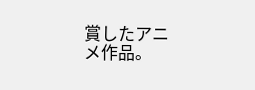賞したアニメ作品。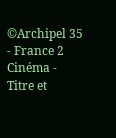©Archipel 35 - France 2 Cinéma - Titre et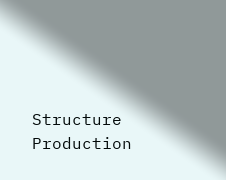Structure Production